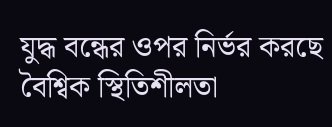যুদ্ধ বন্ধের ওপর নির্ভর করছে বৈশ্বিক স্থিতিশীলতা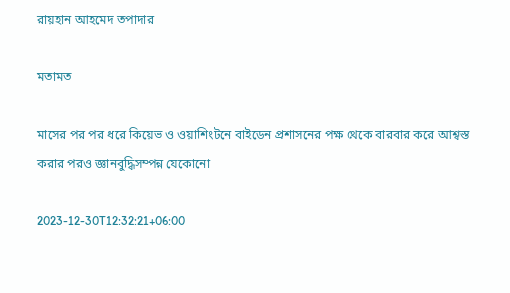রায়হান আহমেদ তপাদার

মতামত

মাসের পর পর ধরে কিয়েভ ও ওয়াশিংটনে বাইডেন প্রশাসনের পক্ষ থেকে বারবার করে আশ্বস্ত করার পরও জ্ঞানবুদ্ধিসম্পন্ন যেকোনো

2023-12-30T12:32:21+06:00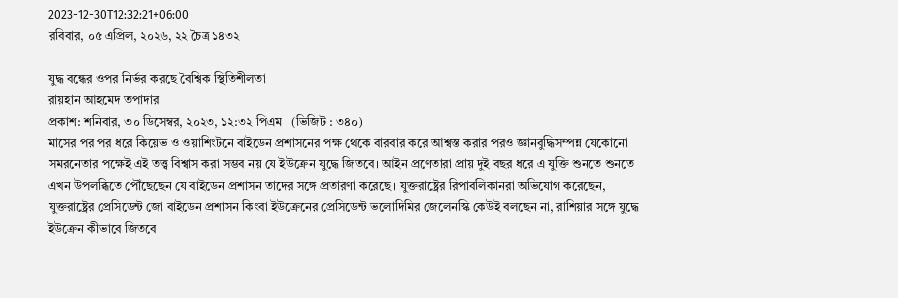2023-12-30T12:32:21+06:00
রবিবার, ০৫ এপ্রিল, ২০২৬, ২২ চৈত্র ১৪৩২

যুদ্ধ বন্ধের ওপর নির্ভর করছে বৈশ্বিক স্থিতিশীলতা
রায়হান আহমেদ তপাদার
প্রকাশ: শনিবার, ৩০ ডিসেম্বর, ২০২৩, ১২:৩২ পিএম   (ভিজিট : ৩৪০)
মাসের পর পর ধরে কিয়েভ ও ওয়াশিংটনে বাইডেন প্রশাসনের পক্ষ থেকে বারবার করে আশ্বস্ত করার পরও জ্ঞানবুদ্ধিসম্পন্ন যেকোনো সমরনেতার পক্ষেই এই তত্ত্ব বিশ্বাস করা সম্ভব নয় যে ইউক্রেন যুদ্ধে জিতবে। আইন প্রণেতারা প্রায় দুই বছর ধরে এ যুক্তি শুনতে শুনতে এখন উপলব্ধিতে পৌঁছেছেন যে বাইডেন প্রশাসন তাদের সঙ্গে প্রতারণা করেছে। যুক্তরাষ্ট্রের রিপাবলিকানরা অভিযোগ করেছেন, যুক্তরাষ্ট্রের প্রেসিডেন্ট জো বাইডেন প্রশাসন কিংবা ইউক্রেনের প্রেসিডেন্ট ভলোদিমির জেলেনস্কি কেউই বলছেন না, রাশিয়ার সঙ্গে যুদ্ধে ইউক্রেন কীভাবে জিতবে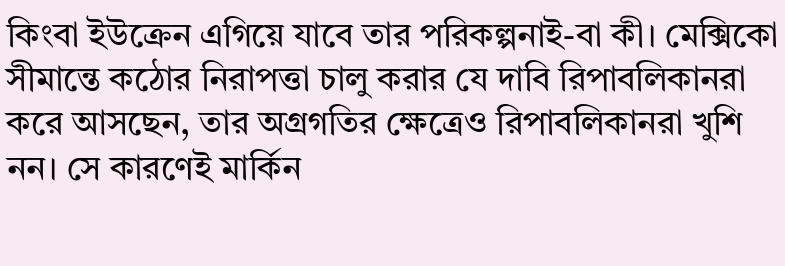কিংবা ইউক্রেন এগিয়ে যাবে তার পরিকল্পনাই-বা কী। মেক্সিকো সীমান্তে কঠোর নিরাপত্তা চালু করার যে দাবি রিপাবলিকানরা করে আসছেন, তার অগ্রগতির ক্ষেত্রেও রিপাবলিকানরা খুশি নন। সে কারণেই মার্কিন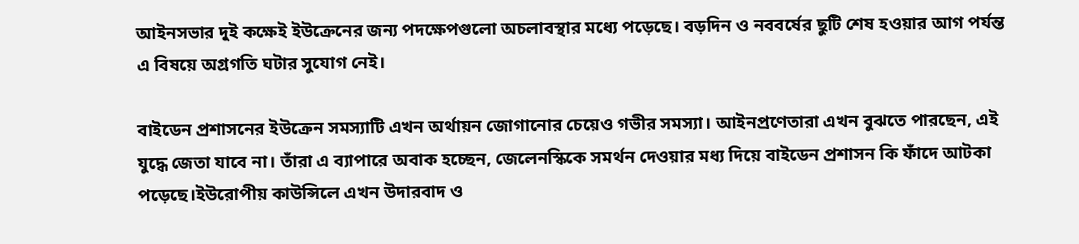আইনসভার দুই কক্ষেই ইউক্রেনের জন্য পদক্ষেপগুলো অচলাবস্থার মধ্যে পড়েছে। বড়দিন ও নববর্ষের ছুটি শেষ হওয়ার আগ পর্যন্ত এ বিষয়ে অগ্রগতি ঘটার সুযোগ নেই।

বাইডেন প্রশাসনের ইউক্রেন সমস্যাটি এখন অর্থায়ন জোগানোর চেয়েও গভীর সমস্যা। আইনপ্রণেতারা এখন বুঝতে পারছেন, এই যুদ্ধে জেতা যাবে না। তাঁরা এ ব্যাপারে অবাক হচ্ছেন, জেলেনস্কিকে সমর্থন দেওয়ার মধ্য দিয়ে বাইডেন প্রশাসন কি ফাঁদে আটকা পড়েছে।ইউরোপীয় কাউন্সিলে এখন উদারবাদ ও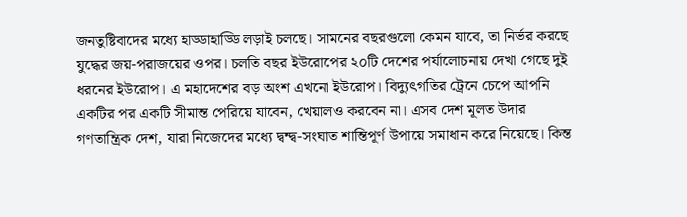জনতুষ্টিবাদের মধ্যে হাড্ডাহাড্ডি লড়াই চলছে। সামনের বছরগুলো কেমন যাবে, তা নির্ভর করছে যুদ্ধের জয়-পরাজয়ের ওপর। চলতি বছর ইউরোপের ২০টি দেশের পর্যালোচনায় দেখা গেছে দুই ধরনের ইউরোপ। এ মহাদেশের বড় অংশ এখনো ইউরোপ। বিদ্যুৎগতির ট্রেনে চেপে আপনি একটির পর একটি সীমান্ত পেরিয়ে যাবেন, খেয়ালও করবেন না। এসব দেশ মূলত উদার গণতান্ত্রিক দেশ, যারা নিজেদের মধ্যে দ্বন্দ্ব-সংঘাত শান্তিপূর্ণ উপায়ে সমাধান করে নিয়েছে। কিন্ত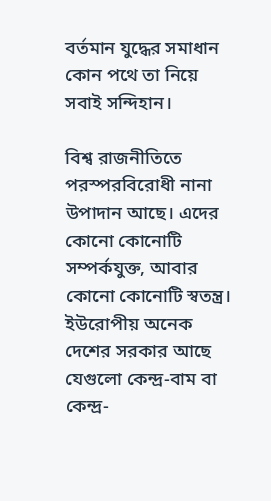বর্তমান যুদ্ধের সমাধান কোন পথে তা নিয়ে সবাই সন্দিহান।

বিশ্ব রাজনীতিতে পরস্পরবিরোধী নানা উপাদান আছে। এদের কোনো কোনোটি সম্পর্কযুক্ত, আবার কোনো কোনোটি স্বতন্ত্র। ইউরোপীয় অনেক দেশের সরকার আছে যেগুলো কেন্দ্র-বাম বা কেন্দ্র-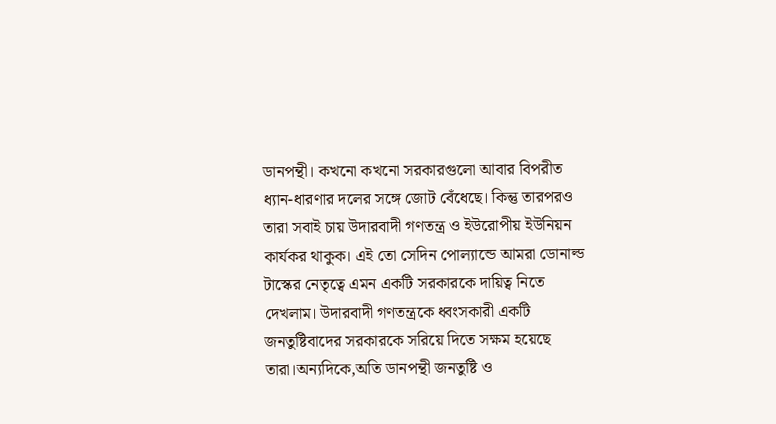ডানপন্থী। কখনো কখনো সরকারগুলো আবার বিপরীত ধ্যান-ধারণার দলের সঙ্গে জোট বেঁধেছে। কিন্তু তারপরও তারা সবাই চায় উদারবাদী গণতন্ত্র ও ইউরোপীয় ইউনিয়ন কার্যকর থাকুক। এই তো সেদিন পোল্যান্ডে আমরা ডোনাল্ড টাস্কের নেতৃত্বে এমন একটি সরকারকে দায়িত্ব নিতে দেখলাম। উদারবাদী গণতন্ত্রকে ধ্বংসকারী একটি জনতুষ্টিবাদের সরকারকে সরিয়ে দিতে সক্ষম হয়েছে তারা।অন্যদিকে,অতি ডানপন্থী জনতুষ্টি ও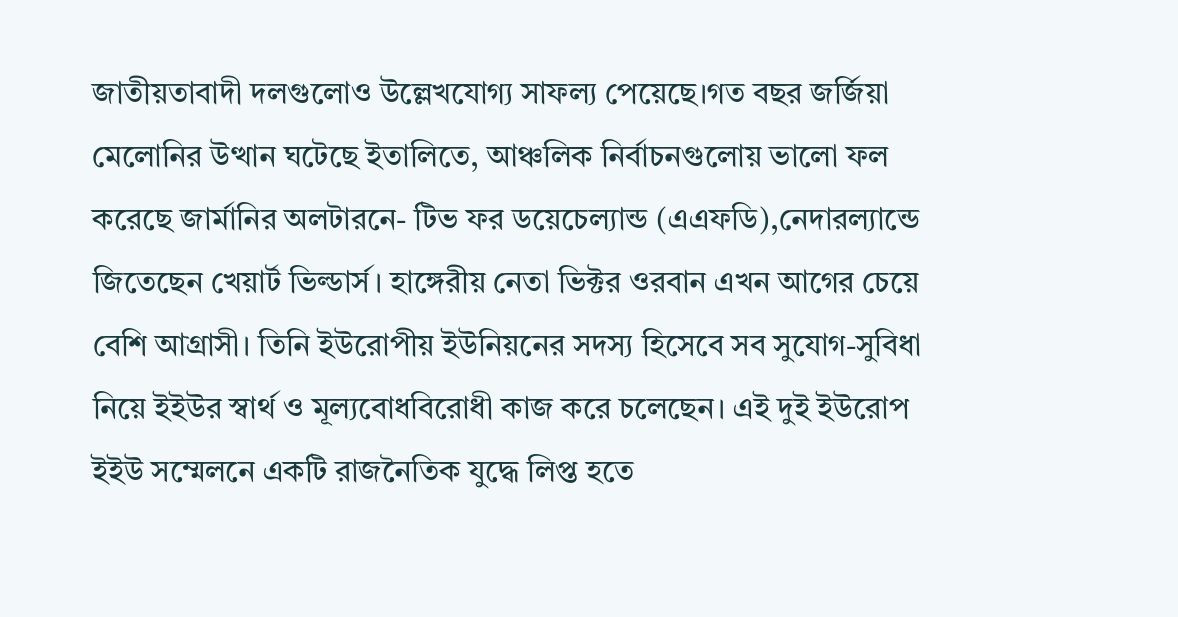জাতীয়তাবাদী দলগুলোও উল্লেখযোগ্য সাফল্য পেয়েছে।গত বছর জর্জিয়া মেলোনির উত্থান ঘটেছে ইতালিতে, আঞ্চলিক নির্বাচনগুলোয় ভালো ফল করেছে জার্মানির অলটারনে- টিভ ফর ডয়েচেল্যান্ড (এএফডি),নেদারল্যান্ডে জিতেছেন খেয়ার্ট ভিল্ডার্স। হাঙ্গেরীয় নেতা ভিক্টর ওরবান এখন আগের চেয়ে বেশি আগ্রাসী। তিনি ইউরোপীয় ইউনিয়নের সদস্য হিসেবে সব সুযোগ-সুবিধা নিয়ে ইইউর স্বার্থ ও মূল্যবোধবিরোধী কাজ করে চলেছেন। এই দুই ইউরোপ ইইউ সম্মেলনে একটি রাজনৈতিক যুদ্ধে লিপ্ত হতে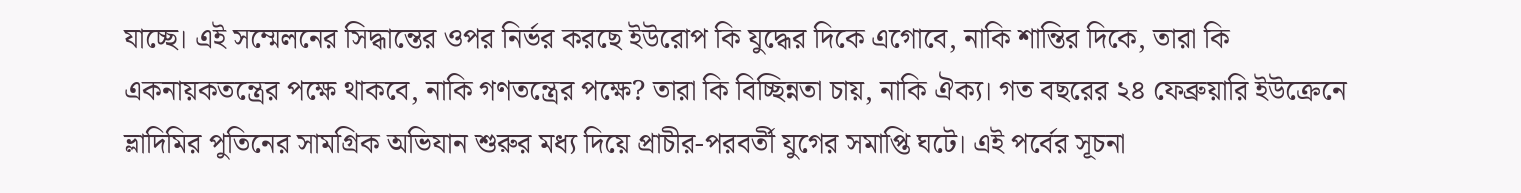যাচ্ছে। এই সম্মেলনের সিদ্ধান্তের ওপর নির্ভর করছে ইউরোপ কি যুদ্ধের দিকে এগোবে, নাকি শান্তির দিকে, তারা কি একনায়কতন্ত্রের পক্ষে থাকবে, নাকি গণতন্ত্রের পক্ষে? তারা কি বিচ্ছিন্নতা চায়, নাকি ঐক্য। গত বছরের ২৪ ফেব্রুয়ারি ইউক্রেনে ভ্লাদিমির পুতিনের সামগ্রিক অভিযান শুরুর মধ্য দিয়ে প্রাচীর-পরবর্তী যুগের সমাপ্তি ঘটে। এই পর্বের সূচনা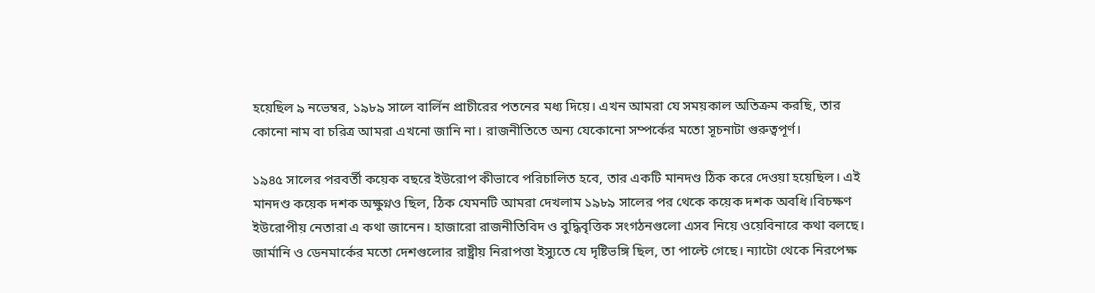হয়েছিল ৯ নভেম্বর, ১৯৮৯ সালে বার্লিন প্রাচীরের পতনের মধ্য দিয়ে। এখন আমরা যে সময়কাল অতিক্রম করছি, তার কোনো নাম বা চরিত্র আমরা এখনো জানি না। রাজনীতিতে অন্য যেকোনো সম্পর্কের মতো সূচনাটা গুরুত্বপূর্ণ।

১৯৪৫ সালের পরবর্তী কয়েক বছরে ইউরোপ কীভাবে পরিচালিত হবে, তার একটি মানদণ্ড ঠিক করে দেওয়া হয়েছিল। এই মানদণ্ড কয়েক দশক অক্ষুণ্নও ছিল, ঠিক যেমনটি আমরা দেখলাম ১৯৮৯ সালের পর থেকে কয়েক দশক অবধি।বিচক্ষণ ইউরোপীয় নেতারা এ কথা জানেন। হাজারো রাজনীতিবিদ ও বুদ্ধিবৃত্তিক সংগঠনগুলো এসব নিয়ে ওয়েবিনারে কথা বলছে। জার্মানি ও ডেনমার্কের মতো দেশগুলোর রাষ্ট্রীয় নিরাপত্তা ইস্যুতে যে দৃষ্টিভঙ্গি ছিল, তা পাল্টে গেছে। ন্যাটো থেকে নিরপেক্ষ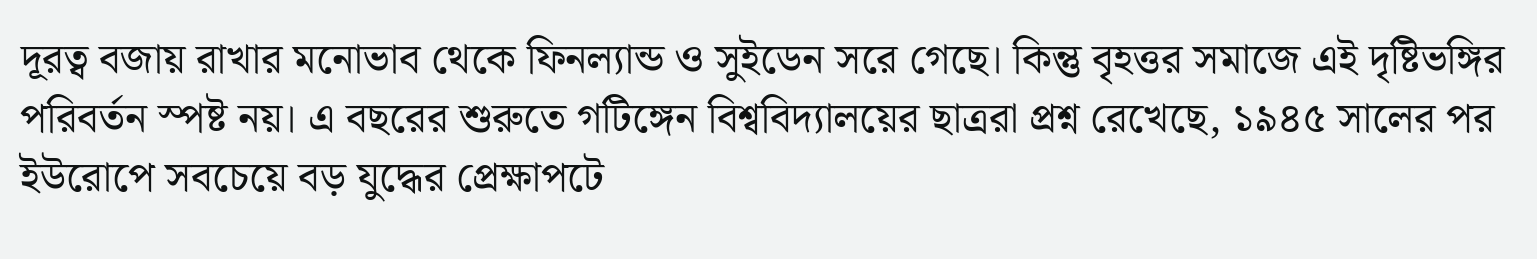দূরত্ব বজায় রাখার মনোভাব থেকে ফিনল্যান্ড ও সুইডেন সরে গেছে। কিন্তু বৃহত্তর সমাজে এই দৃষ্টিভঙ্গির পরিবর্তন স্পষ্ট নয়। এ বছরের শুরুতে গটিঙ্গেন বিশ্ববিদ্যালয়ের ছাত্ররা প্রশ্ন রেখেছে, ১৯৪৫ সালের পর ইউরোপে সবচেয়ে বড় যুদ্ধের প্রেক্ষাপটে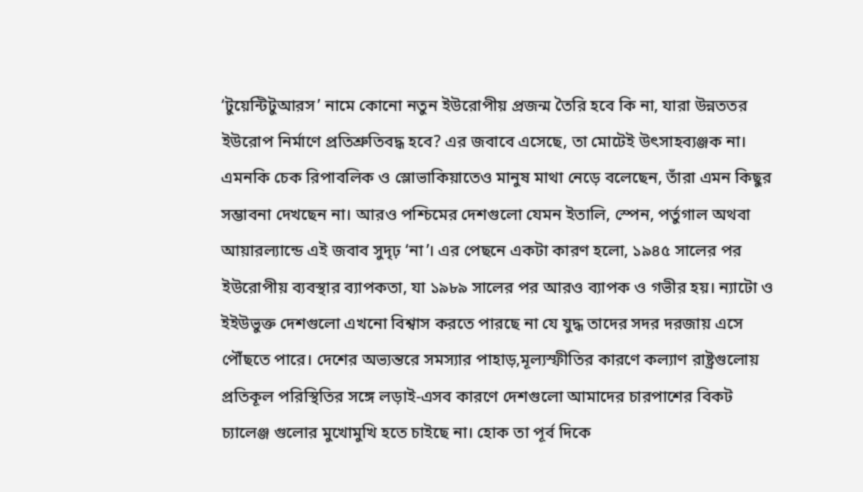‘টুয়েন্টিটুআরস’ নামে কোনো নতুন ইউরোপীয় প্রজন্ম তৈরি হবে কি না, যারা উন্নততর ইউরোপ নির্মাণে প্রতিশ্রুতিবদ্ধ হবে? এর জবাবে এসেছে, তা মোটেই উৎসাহব্যঞ্জক না। এমনকি চেক রিপাবলিক ও স্লোভাকিয়াতেও মানুষ মাথা নেড়ে বলেছেন, তাঁরা এমন কিছুর সম্ভাবনা দেখছেন না। আরও পশ্চিমের দেশগুলো যেমন ইতালি, স্পেন, পর্তুগাল অথবা আয়ারল্যান্ডে এই জবাব সুদৃঢ় ‘না’। এর পেছনে একটা কারণ হলো, ১৯৪৫ সালের পর ইউরোপীয় ব্যবস্থার ব্যাপকতা, যা ১৯৮৯ সালের পর আরও ব্যাপক ও গভীর হয়। ন্যাটো ও ইইউভুক্ত দেশগুলো এখনো বিশ্বাস করতে পারছে না যে যুদ্ধ তাদের সদর দরজায় এসে পৌঁছতে পারে। দেশের অভ্যন্তরে সমস্যার পাহাড়,মূল্যস্ফীতির কারণে কল্যাণ রাষ্ট্রগুলোয় প্রতিকূল পরিস্থিতির সঙ্গে লড়াই-এসব কারণে দেশগুলো আমাদের চারপাশের বিকট চ্যালেঞ্জ গুলোর মুখোমুখি হতে চাইছে না। হোক তা পূর্ব দিকে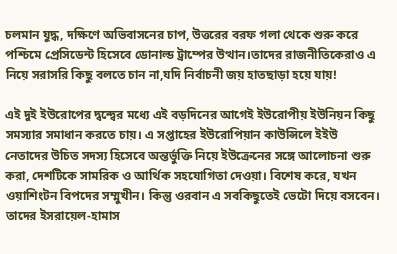চলমান যুদ্ধ, দক্ষিণে অভিবাসনের চাপ, উত্তরের বরফ গলা থেকে শুরু করে পশ্চিমে প্রেসিডেন্ট হিসেবে ডোনাল্ড ট্রাম্পের উত্থান।তাদের রাজনীতিকেরাও এ নিয়ে সরাসরি কিছু বলতে চান না,যদি নির্বাচনী জয় হাতছাড়া হয়ে যায়!

এই দুই ইউরোপের দ্বন্দ্বের মধ্যে এই বড়দিনের আগেই ইউরোপীয় ইউনিয়ন কিছু সমস্যার সমাধান করতে চায়। এ সপ্তাহের ইউরোপিয়ান কাউন্সিলে ইইউ নেতাদের উচিত সদস্য হিসেবে অন্তর্ভুক্তি নিয়ে ইউক্রেনের সঙ্গে আলোচনা শুরু করা, দেশটিকে সামরিক ও আর্থিক সহযোগিতা দেওয়া। বিশেষ করে, যখন ওয়াশিংটন বিপদের সম্মুখীন। কিন্তু ওরবান এ সবকিছুতেই ভেটো দিয়ে বসবেন। তাদের ইসরায়েল-হামাস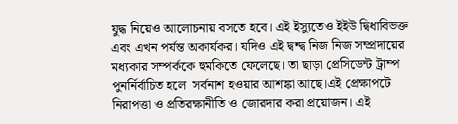যুদ্ধ নিয়েও আলোচনায় বসতে হবে। এই ইস্যুতেও ইইউ দ্বিধাবিভক্ত এবং এখন পর্যন্ত অকার্যকর। যদিও এই দ্বন্দ্ব নিজ নিজ সম্প্রদায়ের মধ্যকার সম্পর্ককে হুমকিতে ফেলেছে। তা ছাড়া প্রেসিডেন্ট ট্রাম্প পুনর্নির্বাচিত হলে  সর্বনাশ হওয়ার আশঙ্কা আছে।এই প্রেক্ষাপটে নিরাপত্তা ও প্রতিরক্ষানীতি ও জোরদার করা প্রয়োজন। এই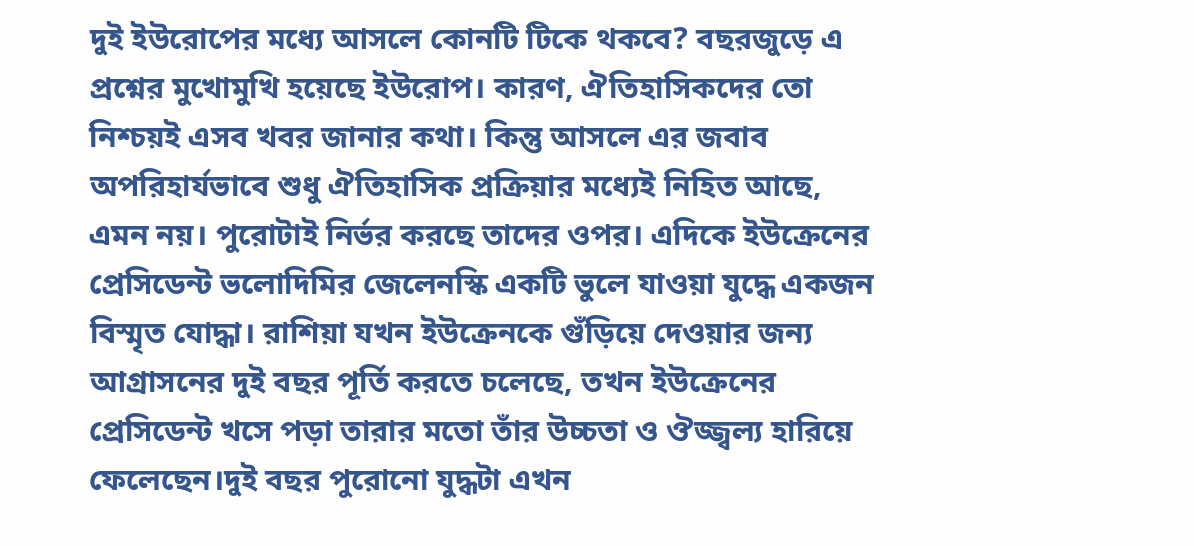দুই ইউরোপের মধ্যে আসলে কোনটি টিকে থকবে? বছরজুড়ে এ প্রশ্নের মুখোমুখি হয়েছে ইউরোপ। কারণ, ঐতিহাসিকদের তো নিশ্চয়ই এসব খবর জানার কথা। কিন্তু আসলে এর জবাব অপরিহার্যভাবে শুধু ঐতিহাসিক প্রক্রিয়ার মধ্যেই নিহিত আছে, এমন নয়। পুরোটাই নির্ভর করছে তাদের ওপর। এদিকে ইউক্রেনের প্রেসিডেন্ট ভলোদিমির জেলেনস্কি একটি ভুলে যাওয়া যুদ্ধে একজন বিস্মৃত যোদ্ধা। রাশিয়া যখন ইউক্রেনকে গুঁড়িয়ে দেওয়ার জন্য আগ্রাসনের দুই বছর পূর্তি করতে চলেছে, তখন ইউক্রেনের প্রেসিডেন্ট খসে পড়া তারার মতো তাঁর উচ্চতা ও ঔজ্জ্বল্য হারিয়ে ফেলেছেন।দুই বছর পুরোনো যুদ্ধটা এখন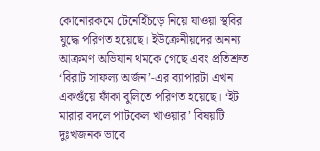কোনোরকমে টেনেহিঁচড়ে নিয়ে যাওয়া স্থবির যুদ্ধে পরিণত হয়েছে। ইউক্রেনীয়দের অনন্য আক্রমণ অভিযান থমকে গেছে এবং প্রতিশ্রুত ‘বিরাট সাফল্য অর্জন’-এর ব্যাপারটা এখন একগুঁয়ে ফাঁকা বুলিতে পরিণত হয়েছে। ‘ইট মারার বদলে পাটকেল খাওয়ার’ বিষয়টি দুঃখজনক ভাবে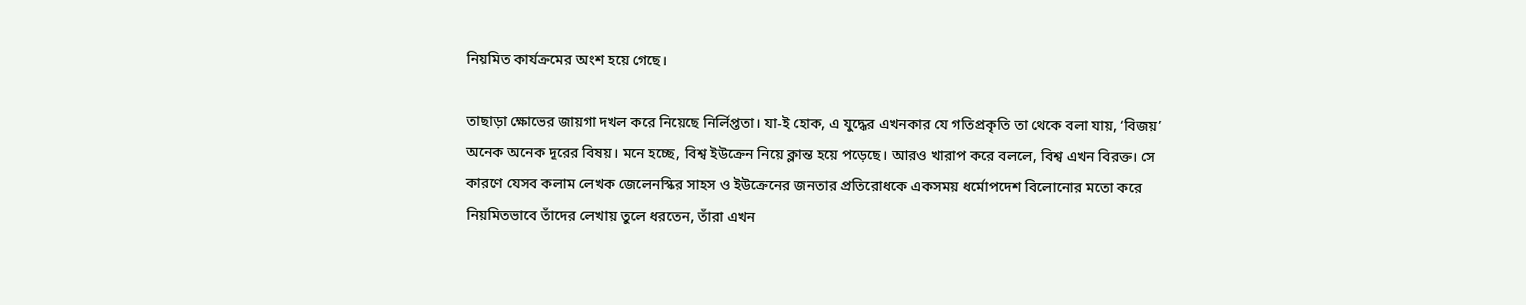নিয়মিত কার্যক্রমের অংশ হয়ে গেছে।

তাছাড়া ক্ষোভের জায়গা দখল করে নিয়েছে নির্লিপ্ততা। যা-ই হোক, এ যুদ্ধের এখনকার যে গতিপ্রকৃতি তা থেকে বলা যায়, ‘বিজয়’ অনেক অনেক দূরের বিষয়। মনে হচ্ছে, বিশ্ব ইউক্রেন নিয়ে ক্লান্ত হয়ে পড়েছে। আরও খারাপ করে বললে, বিশ্ব এখন বিরক্ত। সে কারণে যেসব কলাম লেখক জেলেনস্কির সাহস ও ইউক্রেনের জনতার প্রতিরোধকে একসময় ধর্মোপদেশ বিলোনোর মতো করে নিয়মিতভাবে তাঁদের লেখায় তুলে ধরতেন, তাঁরা এখন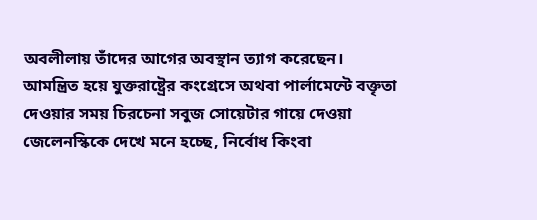অবলীলায় তাঁদের আগের অবস্থান ত্যাগ করেছেন। আমন্ত্রিত হয়ে যুক্তরাষ্ট্রের কংগ্রেসে অথবা পার্লামেন্টে বক্তৃতা দেওয়ার সময় চিরচেনা সবুজ সোয়েটার গায়ে দেওয়া জেলেনস্কিকে দেখে মনে হচ্ছে, নির্বোধ কিংবা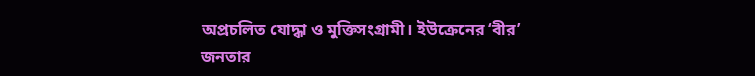অপ্রচলিত যোদ্ধা ও মুক্তিসংগ্রামী। ইউক্রেনের ‘বীর’ জনতার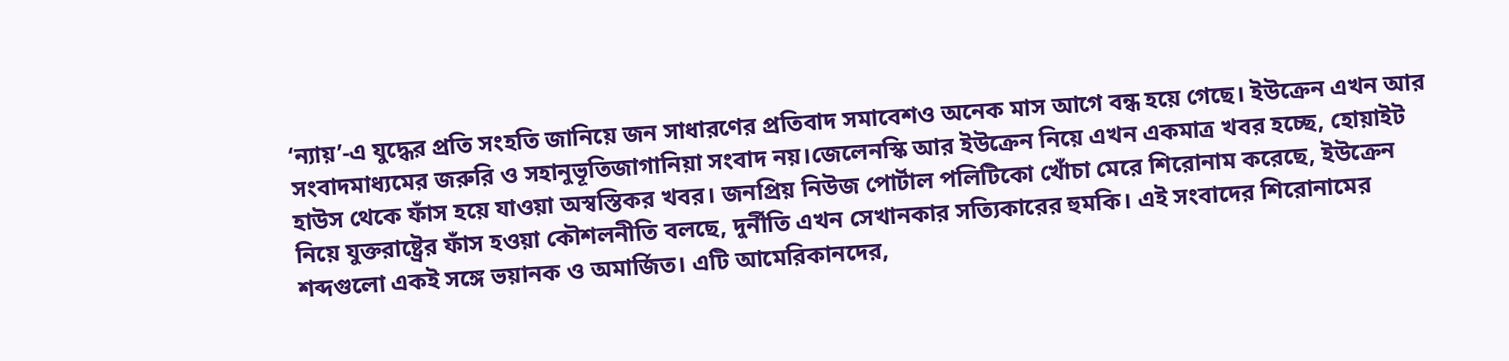‘ন্যায়’-এ যুদ্ধের প্রতি সংহতি জানিয়ে জন সাধারণের প্রতিবাদ সমাবেশও অনেক মাস আগে বন্ধ হয়ে গেছে। ইউক্রেন এখন আর সংবাদমাধ্যমের জরুরি ও সহানুভূতিজাগানিয়া সংবাদ নয়।জেলেনস্কি আর ইউক্রেন নিয়ে এখন একমাত্র খবর হচ্ছে, হোয়াইট হাউস থেকে ফাঁস হয়ে যাওয়া অস্বস্তিকর খবর। জনপ্রিয় নিউজ পোর্টাল পলিটিকো খোঁচা মেরে শিরোনাম করেছে, ইউক্রেন নিয়ে যুক্তরাষ্ট্রের ফাঁস হওয়া কৌশলনীতি বলছে, দুর্নীতি এখন সেখানকার সত্যিকারের হুমকি। এই সংবাদের শিরোনামের শব্দগুলো একই সঙ্গে ভয়ানক ও অমার্জিত। এটি আমেরিকানদের,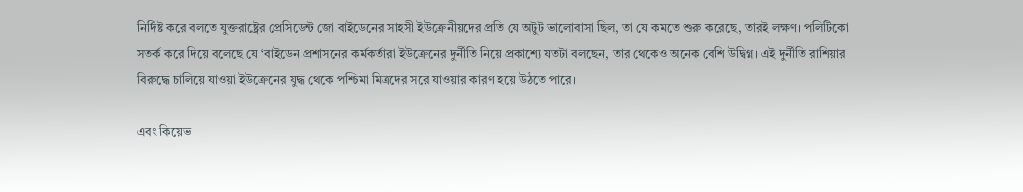নির্দিষ্ট করে বলতে যুক্তরাষ্ট্রের প্রেসিডেন্ট জো বাইডেনের সাহসী ইউক্রেনীয়দের প্রতি যে অটুট ভালোবাসা ছিল, তা যে কমতে শুরু করেছে, তারই লক্ষণ। পলিটিকো সতর্ক করে দিয়ে বলেছে যে ‘বাইডেন প্রশাসনের কর্মকর্তারা ইউক্রেনের দুর্নীতি নিয়ে প্রকাশ্যে যতটা বলছেন, তার থেকেও অনেক বেশি উদ্বিগ্ন। এই দুর্নীতি রাশিয়ার বিরুদ্ধে চালিয়ে যাওয়া ইউক্রেনের যুদ্ধ থেকে পশ্চিমা মিত্রদের সরে যাওয়ার কারণ হয়ে উঠতে পারে।

এবং কিয়েভ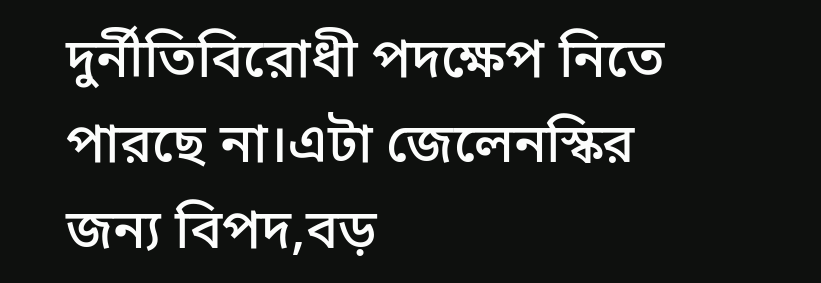দুর্নীতিবিরোধী পদক্ষেপ নিতে পারছে না।এটা জেলেনস্কির জন্য বিপদ,বড়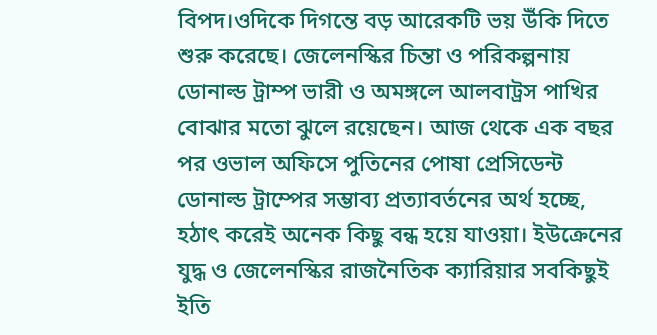বিপদ।ওদিকে দিগন্তে বড় আরেকটি ভয় উঁকি দিতে শুরু করেছে। জেলেনস্কির চিন্তা ও পরিকল্পনায় ডোনাল্ড ট্রাম্প ভারী ও অমঙ্গলে আলবাট্রস পাখির বোঝার মতো ঝুলে রয়েছেন। আজ থেকে এক বছর পর ওভাল অফিসে পুতিনের পোষা প্রেসিডেন্ট ডোনাল্ড ট্রাম্পের সম্ভাব্য প্রত্যাবর্তনের অর্থ হচ্ছে, হঠাৎ করেই অনেক কিছু বন্ধ হয়ে যাওয়া। ইউক্রেনের যুদ্ধ ও জেলেনস্কির রাজনৈতিক ক্যারিয়ার সবকিছুই ইতি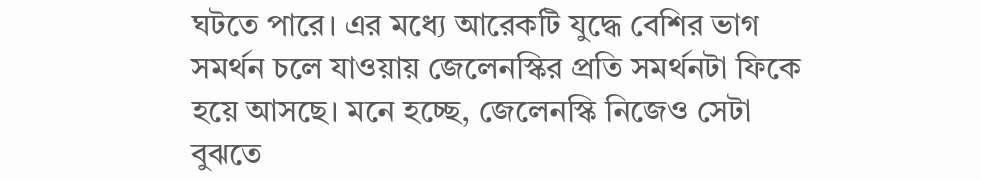ঘটতে পারে। এর মধ্যে আরেকটি যুদ্ধে বেশির ভাগ  সমর্থন চলে যাওয়ায় জেলেনস্কির প্রতি সমর্থনটা ফিকে হয়ে আসছে। মনে হচ্ছে, জেলেনস্কি নিজেও সেটা বুঝতে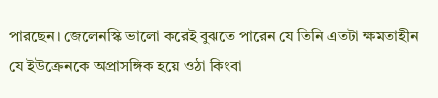পারছেন। জেলেনস্কি ভালো করেই বুঝতে পারেন যে তিনি এতটা ক্ষমতাহীন যে ইউক্রেনকে অপ্রাসঙ্গিক হয়ে ওঠা কিংবা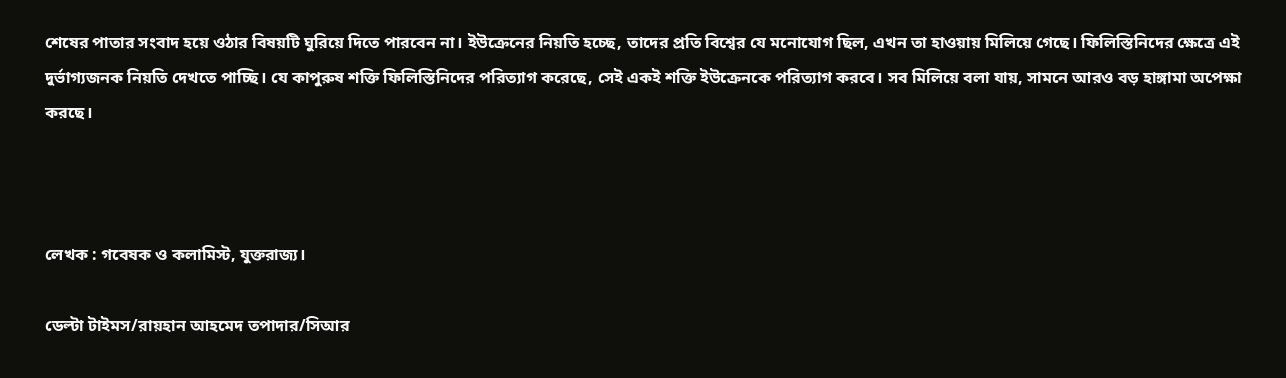শেষের পাতার সংবাদ হয়ে ওঠার বিষয়টি ঘুরিয়ে দিতে পারবেন না। ইউক্রেনের নিয়তি হচ্ছে, তাদের প্রতি বিশ্বের যে মনোযোগ ছিল, এখন তা হাওয়ায় মিলিয়ে গেছে। ফিলিস্তিনিদের ক্ষেত্রে এই দুর্ভাগ্যজনক নিয়তি দেখতে পাচ্ছি। যে কাপুরুষ শক্তি ফিলিস্তিনিদের পরিত্যাগ করেছে, সেই একই শক্তি ইউক্রেনকে পরিত্যাগ করবে। সব মিলিয়ে বলা যায়, সামনে আরও বড় হাঙ্গামা অপেক্ষা করছে।



লেখক : গবেষক ও কলামিস্ট, যুক্তরাজ্য।

ডেল্টা টাইমস/রায়হান আহমেদ তপাদার/সিআর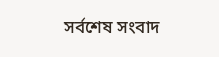সর্বশেষ সংবাদ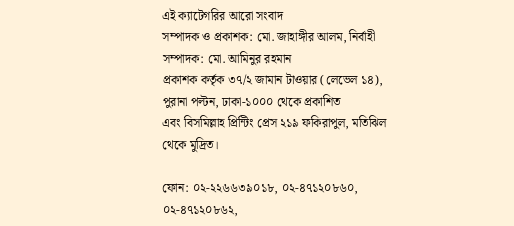এই ক্যাটেগরির আরো সংবাদ
সম্পাদক ও প্রকাশক: মো. জাহাঙ্গীর আলম, নির্বাহী সম্পাদক: মো. আমিনুর রহমান
প্রকাশক কর্তৃক ৩৭/২ জামান টাওয়ার (লেভেল ১৪), পুরানা পল্টন, ঢাকা-১০০০ থেকে প্রকাশিত
এবং বিসমিল্লাহ প্রিন্টিং প্রেস ২১৯ ফকিরাপুল, মতিঝিল থেকে মুদ্রিত।

ফোন: ০২-২২৬৬৩৯০১৮, ০২-৪৭১২০৮৬০, ০২-৪৭১২০৮৬২,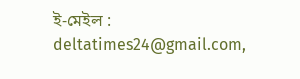ই-মেইল : deltatimes24@gmail.com,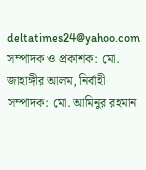deltatimes24@yahoo.com
সম্পাদক ও প্রকাশক: মো. জাহাঙ্গীর আলম, নির্বাহী সম্পাদক: মো. আমিনুর রহমান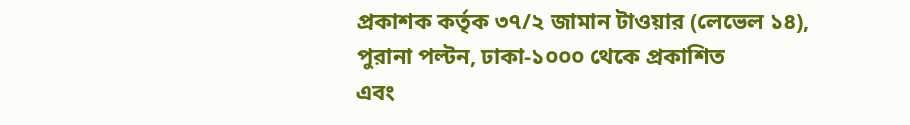প্রকাশক কর্তৃক ৩৭/২ জামান টাওয়ার (লেভেল ১৪), পুরানা পল্টন, ঢাকা-১০০০ থেকে প্রকাশিত
এবং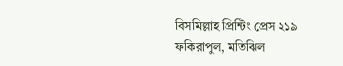বিসমিল্লাহ প্রিন্টিং প্রেস ২১৯ ফকিরাপুল, মতিঝিল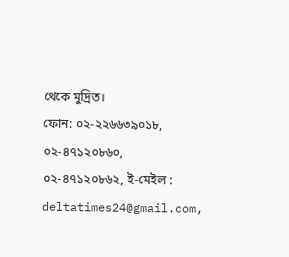থেকে মুদ্রিত।
ফোন: ০২-২২৬৬৩৯০১৮, ০২-৪৭১২০৮৬০, ০২-৪৭১২০৮৬২, ই-মেইল : deltatimes24@gmail.com,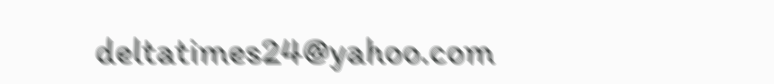deltatimes24@yahoo.com